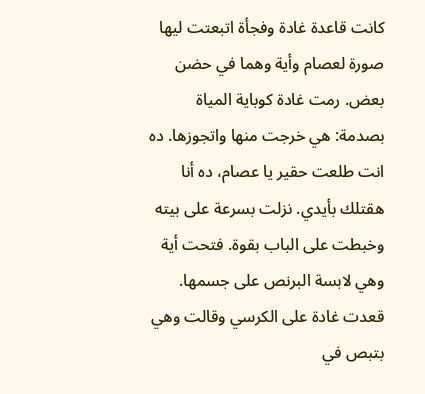كانت قاعدة غادة وفجأة اتبعتت ليها صورة لعصام وأية وهما في حضن بعض. رمت غادة كوباية المياة بصدمة: هي خرجت منها واتجوزها. ده انت طلعت حقير يا عصام، ده أنا هقتلك بأيدي. نزلت بسرعة على بيته وخبطت على الباب بقوة. فتحت أية وهي لابسة البرنص على جسمها. قعدت غادة على الكرسي وقالت وهي بتبص في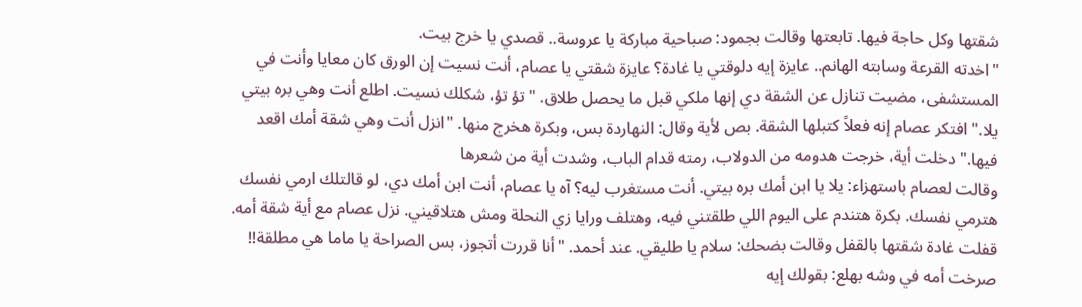شقتها وكل حاجة فيها. تابعتها وقالت بجمود: صباحية مباركة يا عروسة.. قصدي يا خرج بيت.
"اخدته القرعة وسابته الهانم.. عايزة إيه دلوقتي يا غادة؟ عايزة شقتي يا عصام، أنت نسيت إن الورق كان معايا وأنت في المستشفى، مضيت تنازل عن الشقة دي إنها ملكي قبل ما يحصل طلاق. "تؤ تؤ، شكلك نسيت. اطلع أنت وهي بره بيتي يلا." افتكر عصام إنه فعلاً كتبلها الشقة. بص لأية وقال: النهاردة بس، وبكرة هخرج منها. "انزل أنت وهي شقة أمك اقعد فيها." دخلت أية، خرجت هدومه من الدولاب، رمته قدام الباب، وشدت أية من شعرها
وقالت لعصام باستهزاء: يلا يا ابن أمك بره بيتي. أنت مستغرب ليه؟ آه يا عصام، أنت ابن أمك دي، لو قالتلك ارمي نفسك هترمي نفسك. بكرة هتندم على اليوم اللي طلقتني فيه، وهتلف ورايا زي النحلة ومش هتلاقيني. نزل عصام مع أية شقة أمه. قفلت غادة شقتها بالقفل وقالت بضحك: سلام يا طليقي. عند أحمد. "أنا قررت أتجوز، بس الصراحة يا ماما هي مطلقة!! صرخت أمه في وشه بهلع: بقولك إيه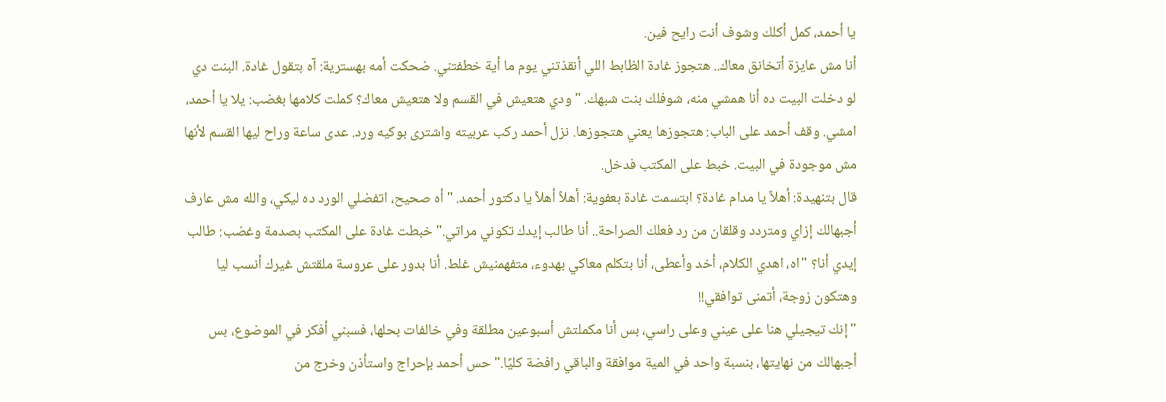يا أحمد، كمل أكلك وشوف أنت رايح فين.
أنا مش عايزة أتخانق معاك.. هتجوز غادة الظابط اللي أنقذتني يوم ما أية خطفتني. ضحكت أمه بهسترية: آه بتقول غادة. البنت دي لو دخلت البيت ده أنا همشي منه، شوفلك بنت شبهك. "ودي هتعيش في القسم ولا هتعيش معاك؟ كملت كلامها بغضب: يلا يا أحمد، امشي. وقف أحمد على الباب: هتجوزها يعني هتجوزها. نزل أحمد ركب عربيته واشترى بوكيه ورد. عدى ساعة وراح ليها القسم لأنها مش موجودة في البيت. خبط على المكتب فدخل.
قال بتنهيدة: أهلاً يا مدام غادة؟ ابتسمت غادة بعفوية: أهلاً أهلاً يا دكتور أحمد. "أه صحيح، اتفضلي الورد ده ليكي، والله مش عارف أجبهالك إزاي ومتردد وقلقان من رد فعلك الصراحة.. أنا طالب إيدك تكوني مراتي." خبطت غادة على المكتب بصدمة وغضب: طالب إيدي أنا؟ "اه، اهدي الكلام، أخد وأعطى، أنا بتكلم معاكي بهدوء، متفهمنيش غلط. أنا بدور على عروسة ملقتش غيرك أنسب ليا وهتكون زوجة، أتمنى توافقي!!
"إنك تيجيلي هنا على عيني وعلى راسي، بس أنا مكملتش أسبوعين مطلقة وفي خالفات بحلها، فسبني أفكر في الموضوع، بس أجبهالك من نهايتها، بنسبة واحد في المية موافقة والباقي رافضة كليًا." حس أحمد بإحراج واستأذن وخرج من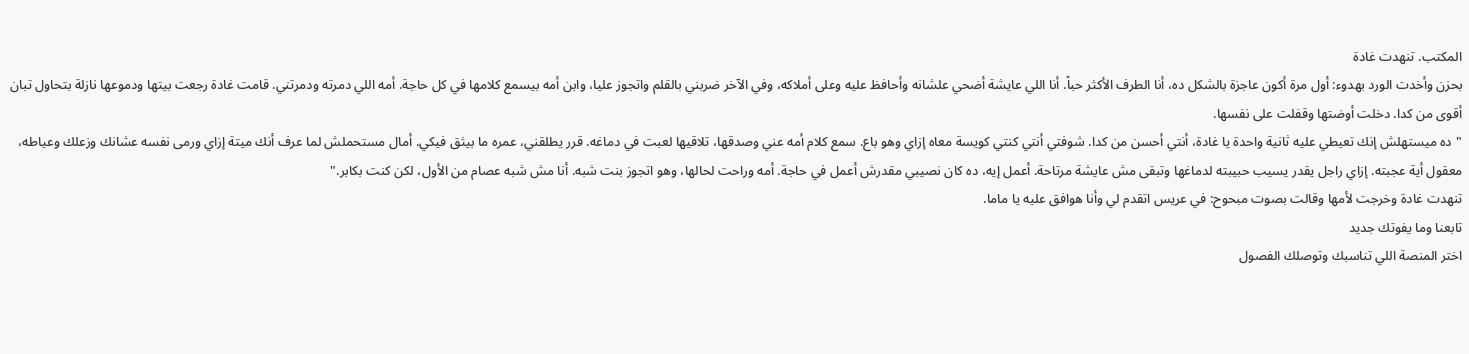المكتب. تنهدت غادة
بحزن وأخدت الورد بهدوء: أول مرة أكون عاجزة بالشكل ده، أنا الطرف الأكثر حباً. أنا اللي عايشة أضحي علشانه وأحافظ عليه وعلى أملاكه، وفي الآخر ضربني بالقلم واتجوز عليا، وابن أمه بيسمع كلامها في كل حاجة. أمه اللي دمرته ودمرتني. قامت غادة رجعت بيتها ودموعها نازلة بتحاول تبان أقوى من كدا. دخلت أوضتها وقفلت على نفسها.
"ده ميستهلش إنك تعيطي عليه ثانية واحدة يا غادة، أنتي أحسن من كدا. شوفتي أنتي كنتي كويسة معاه إزاي وهو باع. سمع كلام أمه عني وصدقها، تلاقيها لعبت في دماغه. قرر يطلقني، عمره ما بيثق فيكي. أمال مستحملش لما عرف أنك ميتة إزاي ورمى نفسه عشانك وزعلك وعياطه، معقول أية عجبته. إزاي راجل يقدر يسيب حبيبته لدماغها وتبقى مش عايشة مرتاحة. أعمل إيه، ده كان نصيبي مقدرش أعمل في حاجة. أمه وراحت لحالها، وهو اتجوز بنت شبه. أنا مش شبه عصام من الأول، لكن كنت بكابر."
تنهدت غادة وخرجت لأمها وقالت بصوت مبحوح: في عريس اتقدم لي وأنا هوافق عليه يا ماما.
تابعنا وما يفوتك جديد
اختر المنصة اللي تناسبك وتوصلك الفصول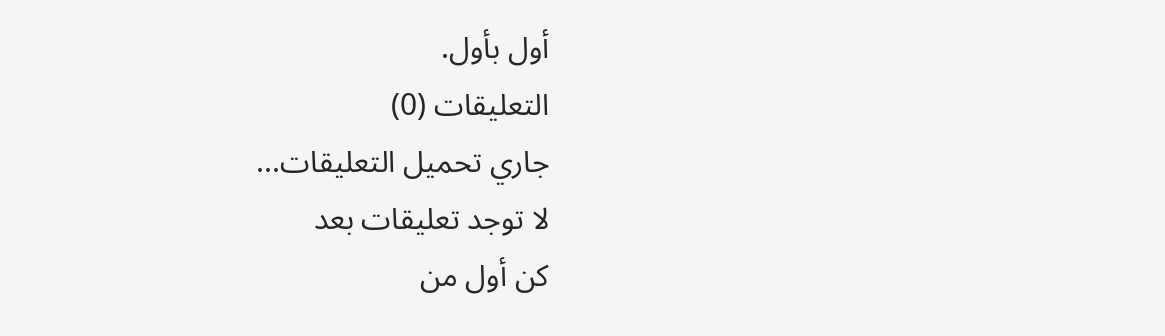أول بأول.
التعليقات (0)
جاري تحميل التعليقات...
لا توجد تعليقات بعد
كن أول من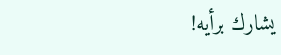يشارك برأيه!